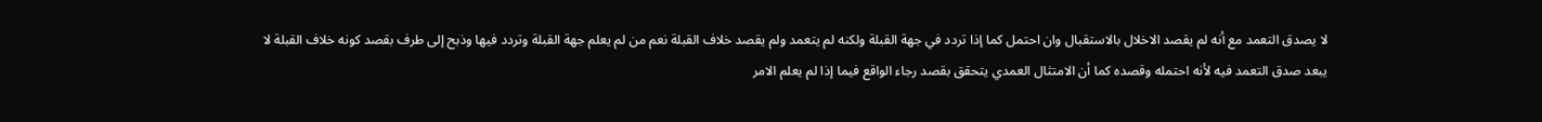لا يصدق التعمد مع أنه لم يقصد الاخلال بالاستقبال وان احتمل كما إذا تردد في جهة القبلة ولكنه لم يتعمد ولم يقصد خلاف القبلة نعم من لم يعلم جهة القبلة وتردد فيها وذبح إلى طرف بقصد كونه خلاف القبلة لا يبعد صدق التعمد فيه لأنه احتمله وقصده كما أن الامتثال العمدي يتحقق بقصد رجاء الواقع فيما إذا لم يعلم الامر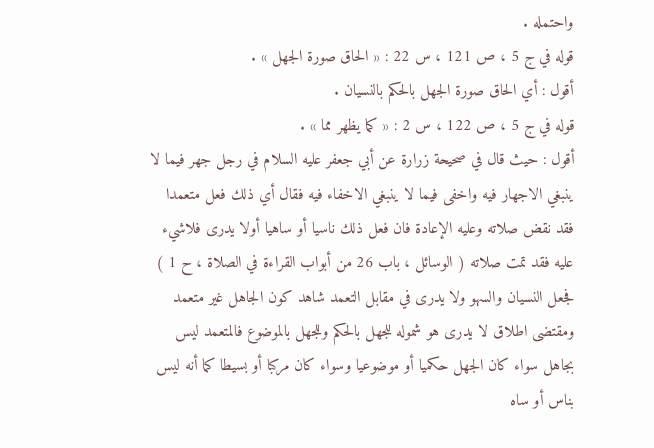واحتمله .
قوله في ج 5 ، ص 121 ، س 22 : « الحاق صورة الجهل » .
أقول : أي الحاق صورة الجهل بالحكم بالنسيان .
قوله في ج 5 ، ص 122 ، س 2 : « كما يظهر مما » .
أقول : حيث قال في صحيحة زرارة عن أبي جعفر عليه السلام في رجل جهر فيما لا ينبغي الاجهار فيه واخفى فيما لا ينبغي الاخفاء فيه فقال أي ذلك فعل متعمدا فقد نقض صلاته وعليه الإعادة فان فعل ذلك ناسيا أو ساهيا أولا يدرى فلاشيء عليه فقد تمت صلاته ( الوسائل ، باب 26 من أبواب القراءة في الصلاة ، ح 1 ) فجعل النسيان والسهو ولا يدرى في مقابل التعمد شاهد كون الجاهل غير متعمد ومقتضى اطلاق لا يدرى هو شموله للجهل بالحكم وللجهل بالموضوع فالمتعمد ليس بجاهل سواء كان الجهل حكميا أو موضوعيا وسواء كان مركبا أو بسيطا كما أنه ليس بناس أو ساه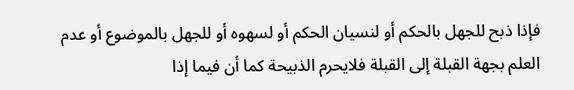فإذا ذبح للجهل بالحكم أو لنسيان الحكم أو لسهوه أو للجهل بالموضوع أو عدم العلم بجهة القبلة إلى القبلة فلايحرم الذبيحة كما أن فيما إذا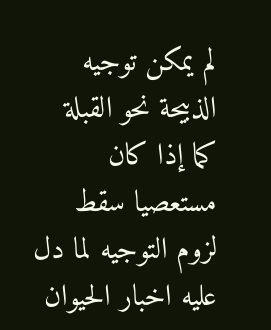لم يمكن توجيه الذبيحة نحو القبلة كما إذا كان مستعصيا سقط لزوم التوجيه لما دل عليه اخبار الحيوان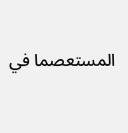المستعصما في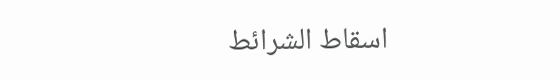اسقاط الشرائط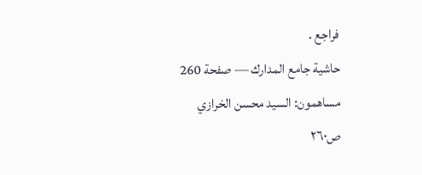فراجع .
حاشية جامع المدارك — صفحة 260
مساهمون: السيد محسن الخرازي
ص٢٦٠